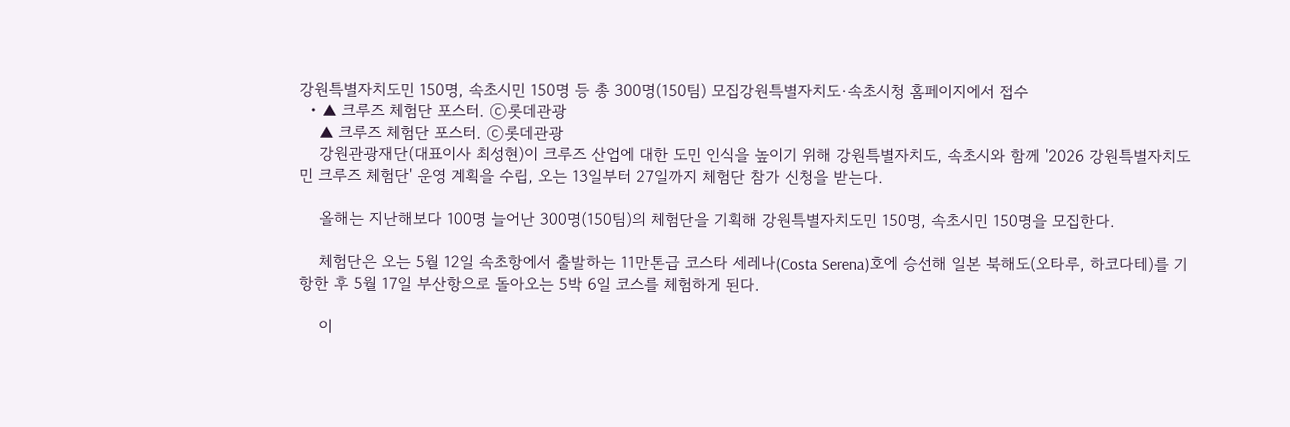강원특별자치도민 150명, 속초시민 150명 등 총 300명(150팀) 모집강원특별자치도·속초시청 홈페이지에서 접수
  • ▲ 크루즈 체험단 포스터. ⓒ롯데관광
    ▲ 크루즈 체험단 포스터. ⓒ롯데관광
    강원관광재단(대표이사 최성현)이 크루즈 산업에 대한 도민 인식을 높이기 위해 강원특별자치도, 속초시와 함께 '2026 강원특별자치도민 크루즈 체험단' 운영 계획을 수립, 오는 13일부터 27일까지 체험단 참가 신청을 받는다.

    올해는 지난해보다 100명 늘어난 300명(150팀)의 체험단을 기획해 강원특별자치도민 150명, 속초시민 150명을 모집한다.

    체험단은 오는 5월 12일 속초항에서 출발하는 11만톤급 코스타 세레나(Costa Serena)호에 승선해 일본 북해도(오타루, 하코다테)를 기항한 후 5월 17일 부산항으로 돌아오는 5박 6일 코스를 체험하게 된다.

    이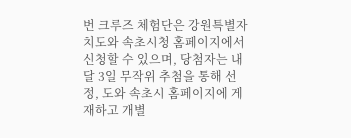번 크루즈 체험단은 강원특별자치도와 속초시청 홈페이지에서 신청할 수 있으며, 당첨자는 내달 3일 무작위 추첨을 통해 선정, 도와 속초시 홈페이지에 게재하고 개별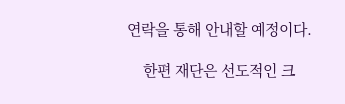연락을 통해 안내할 예정이다.

    한편 재단은 선도적인 크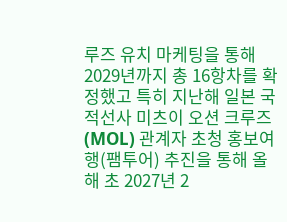루즈 유치 마케팅을 통해 2029년까지 총 16항차를 확정했고 특히 지난해 일본 국적선사 미츠이 오션 크루즈(MOL) 관계자 초청 홍보여행(팸투어) 추진을 통해 올해 초 2027년 2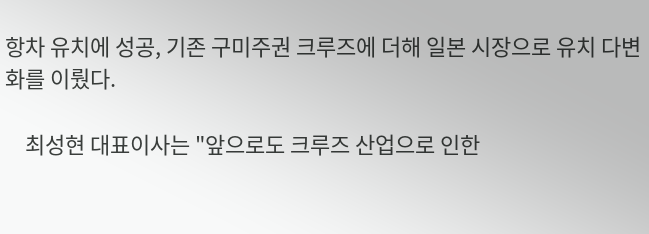항차 유치에 성공, 기존 구미주권 크루즈에 더해 일본 시장으로 유치 다변화를 이뤘다.

    최성현 대표이사는 "앞으로도 크루즈 산업으로 인한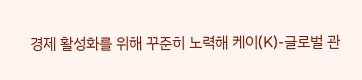경제 활성화를 위해 꾸준히 노력해 케이(K)-글로벌 관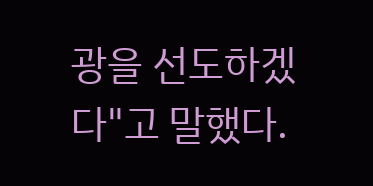광을 선도하겠다"고 말했다.